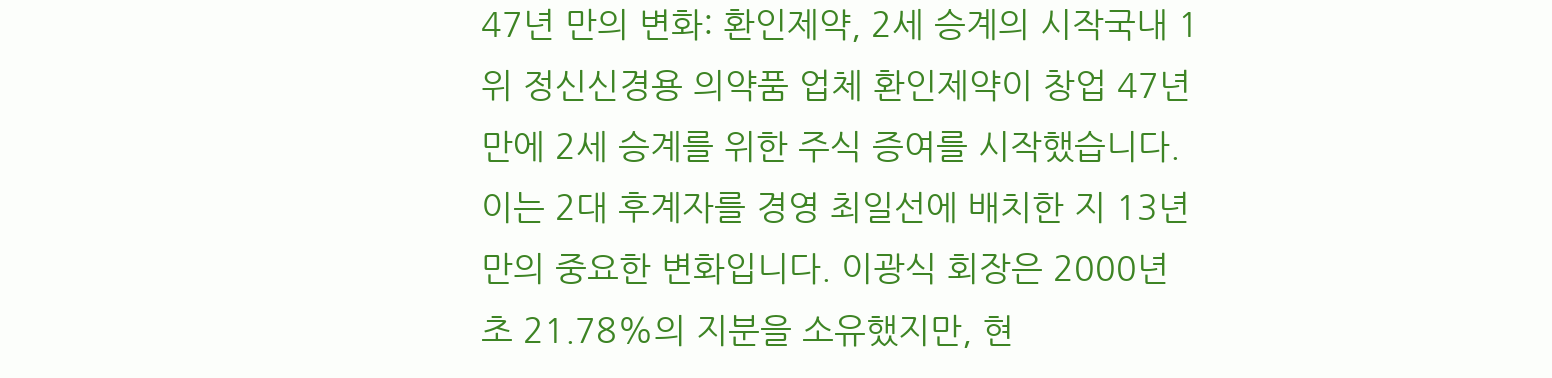47년 만의 변화: 환인제약, 2세 승계의 시작국내 1위 정신신경용 의약품 업체 환인제약이 창업 47년 만에 2세 승계를 위한 주식 증여를 시작했습니다. 이는 2대 후계자를 경영 최일선에 배치한 지 13년 만의 중요한 변화입니다. 이광식 회장은 2000년 초 21.78%의 지분을 소유했지만, 현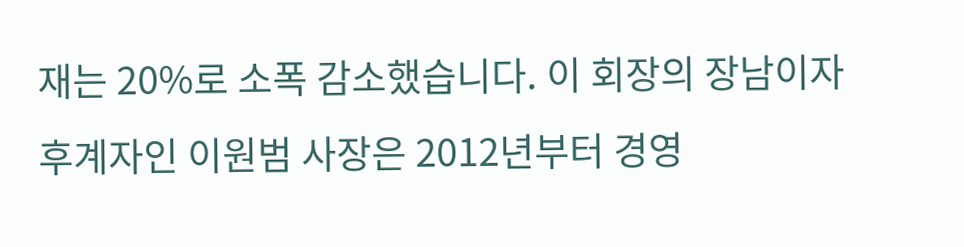재는 20%로 소폭 감소했습니다. 이 회장의 장남이자 후계자인 이원범 사장은 2012년부터 경영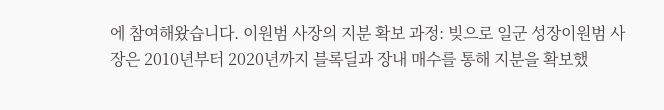에 참여해왔습니다. 이원범 사장의 지분 확보 과정: 빚으로 일군 성장이원범 사장은 2010년부터 2020년까지 블록딜과 장내 매수를 통해 지분을 확보했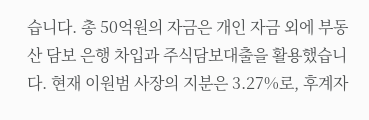습니다. 총 50억원의 자금은 개인 자금 외에 부동산 담보 은행 차입과 주식담보대출을 활용했습니다. 현재 이원범 사장의 지분은 3.27%로, 후계자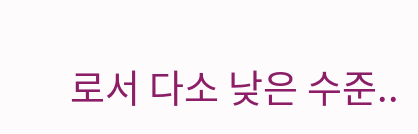로서 다소 낮은 수준..